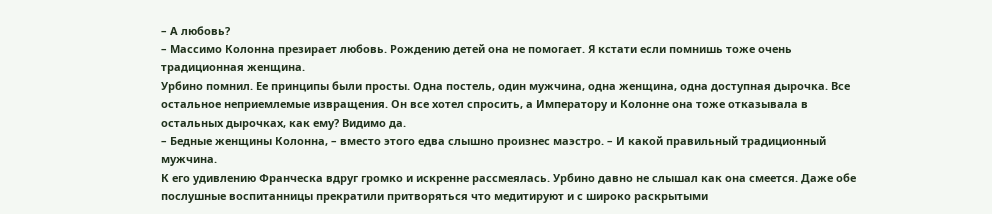– А любовь?
– Массимо Колонна презирает любовь. Рождению детей она не помогает. Я кстати если помнишь тоже очень традиционная женщина.
Урбино помнил. Ее принципы были просты. Одна постель, один мужчина, одна женщина, одна доступная дырочка. Все остальное неприемлемые извращения. Он все хотел спросить, а Императору и Колонне она тоже отказывала в остальных дырочках, как ему? Видимо да.
– Бедные женщины Колонна, – вместо этого едва слышно произнес маэстро. – И какой правильный традиционный мужчина.
К его удивлению Франческа вдруг громко и искренне рассмеялась. Урбино давно не слышал как она смеется. Даже обе послушные воспитанницы прекратили притворяться что медитируют и с широко раскрытыми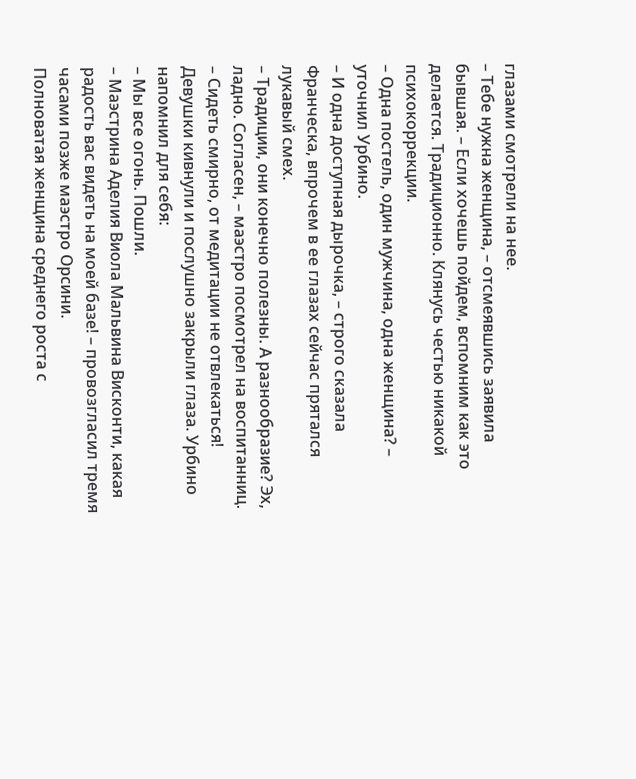глазами смотрели на нее.
– Тебе нужна женщина, – отсмеявшись заявила бывшая. – Если хочешь пойдем, вспомним как это делается. Традиционно. Клянусь честью никакой психокоррекции.
– Одна постель, один мужчина, одна женщина? – уточнил Урбино.
– И одна доступная дырочка, – строго сказала Франческа, впрочем в ее глазах сейчас прятался лукавый смех.
– Традиции, они конечно полезны. А разнообразие? Эх, ладно. Согласен, – маэстро посмотрел на воспитанниц. – Сидеть смирно, от медитации не отвлекаться!
Девушки кивнули и послушно закрыли глаза. Урбино напомнил для себя:
– Мы все огонь. Пошли.
– Маэстрина Аделия Виола Мальвина Висконти, какая радость вас видеть на моей базе! – провозгласил тремя часами позже маэстро Орсини.
Полноватая женщина среднего роста с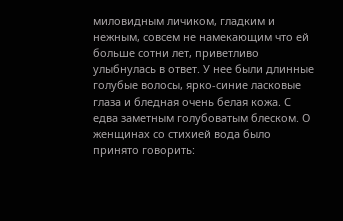миловидным личиком, гладким и нежным, совсем не намекающим что ей больше сотни лет, приветливо улыбнулась в ответ. У нее были длинные голубые волосы, ярко-синие ласковые глаза и бледная очень белая кожа. С едва заметным голубоватым блеском. О женщинах со стихией вода было принято говорить: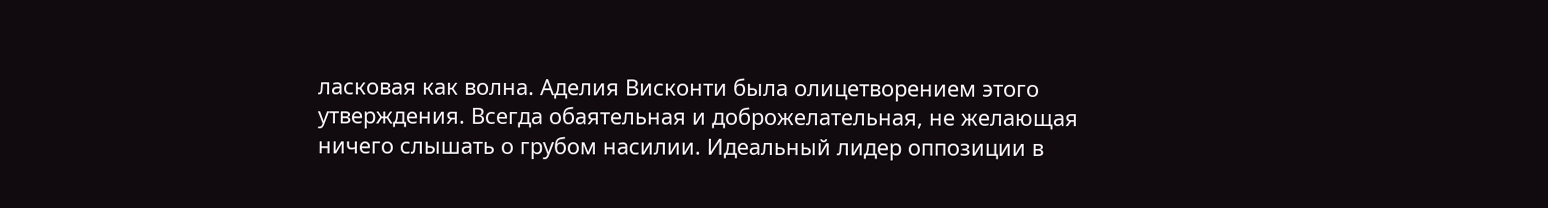ласковая как волна. Аделия Висконти была олицетворением этого утверждения. Всегда обаятельная и доброжелательная, не желающая ничего слышать о грубом насилии. Идеальный лидер оппозиции в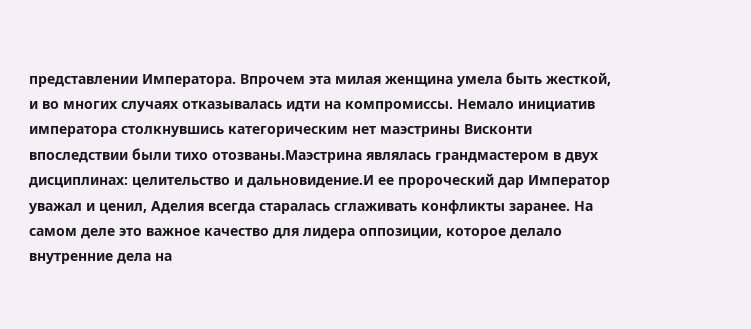представлении Императора. Впрочем эта милая женщина умела быть жесткой, и во многих случаях отказывалась идти на компромиссы. Немало инициатив императора столкнувшись категорическим нет маэстрины Висконти впоследствии были тихо отозваны.Маэстрина являлась грандмастером в двух дисциплинах: целительство и дальновидение.И ее пророческий дар Император уважал и ценил, Аделия всегда старалась сглаживать конфликты заранее. На самом деле это важное качество для лидера оппозиции, которое делало внутренние дела на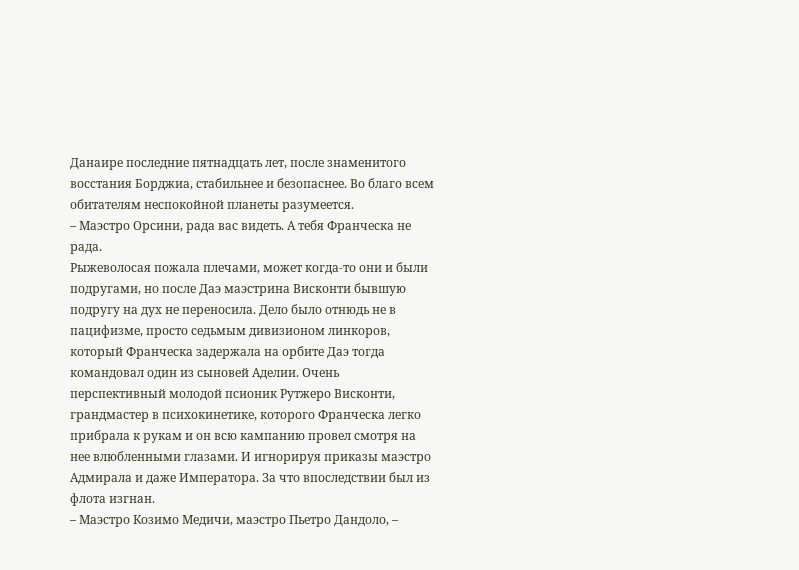Данаире последние пятнадцать лет, после знаменитого восстания Борджиа, стабильнее и безопаснее. Во благо всем обитателям неспокойной планеты разумеется.
– Маэстро Орсини, рада вас видеть. А тебя Франческа не рада.
Рыжеволосая пожала плечами, может когда-то они и были подругами, но после Даэ маэстрина Висконти бывшую подругу на дух не переносила. Дело было отнюдь не в пацифизме, просто седьмым дивизионом линкоров, который Франческа задержала на орбите Даэ тогда командовал один из сыновей Аделии. Очень перспективный молодой псионик Рутжеро Висконти, грандмастер в психокинетике, которого Франческа легко прибрала к рукам и он всю кампанию провел смотря на нее влюбленными глазами. И игнорируя приказы маэстро Адмирала и даже Императора. За что впоследствии был из флота изгнан.
– Маэстро Козимо Медичи, маэстро Пьетро Дандоло, –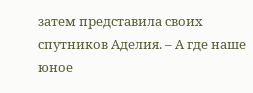затем представила своих спутников Аделия. – А где наше юное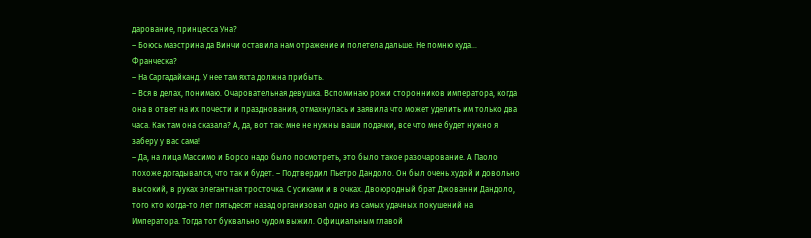дарование, принцесса Уна?
– Боюсь маэстрина да Винчи оставила нам отражение и полетела дальше. Не помню куда… Франческа?
– На Саргадайканд. У нее там яхта должна прибыть.
– Вся в делах, понимаю. Очаровательная девушка. Вспоминаю рожи сторонников императора, когда она в ответ на их почести и празднования, отмахнулась и заявила что может уделить им только два часа. Как там она сказала? А, да, вот так: мне не нужны ваши подачки, все что мне будет нужно я заберу у вас сама!
– Да, на лица Массимо и Борсо надо было посмотреть, это было такое разочарование. А Паоло похоже догадывался, что так и будет. – Подтвердил Пьетро Дандоло. Он был очень худой и довольно высокий, в руках элегантная тросточка. С усиками и в очках. Двоюродный брат Джованни Дандоло, того кто когда-то лет пятьдесят назад организовал одно из самых удачных покушений на Императора. Тогда тот буквально чудом выжил. Официальным главой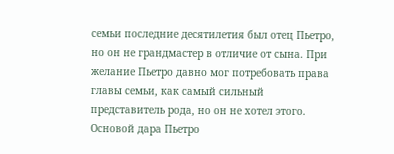семьи последние десятилетия был отец Пьетро, но он не грандмастер в отличие от сына. При желание Пьетро давно мог потребовать права главы семьи, как самый сильный представитель рода, но он не хотел этого. Основой дара Пьетро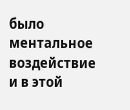было ментальное воздействие и в этой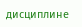дисциплине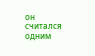он считался одним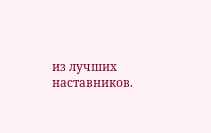из лучших наставников.